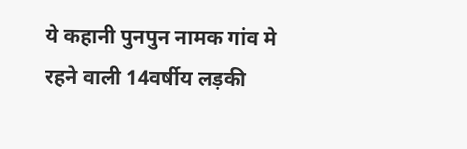ये कहानी पुनपुन नामक गांव मे रहने वाली 14वर्षीय लड़की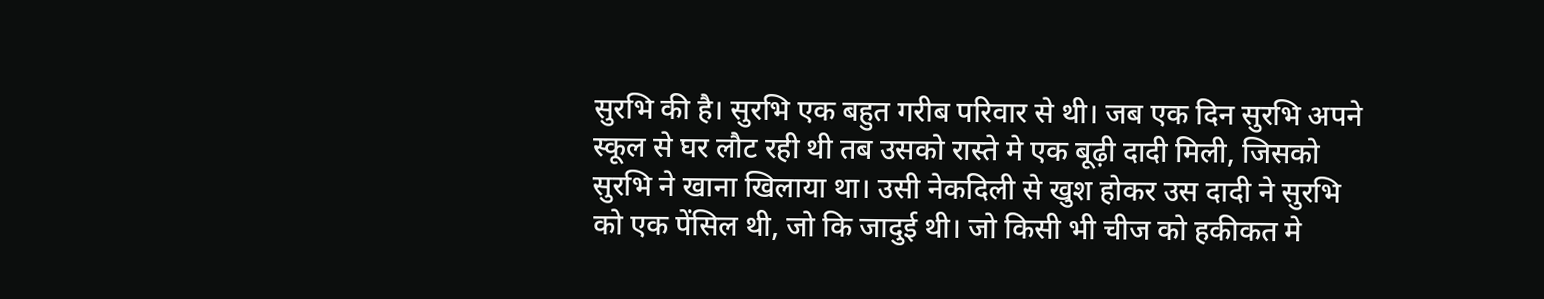सुरभि की है। सुरभि एक बहुत गरीब परिवार से थी। जब एक दिन सुरभि अपने स्कूल से घर लौट रही थी तब उसको रास्ते मे एक बूढ़ी दादी मिली, जिसको सुरभि ने खाना खिलाया था। उसी नेकदिली से खुश होकर उस दादी ने सुरभि को एक पेंसिल थी, जो कि जादुई थी। जो किसी भी चीज को हकीकत मे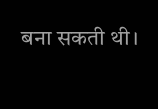बना सकती थी।